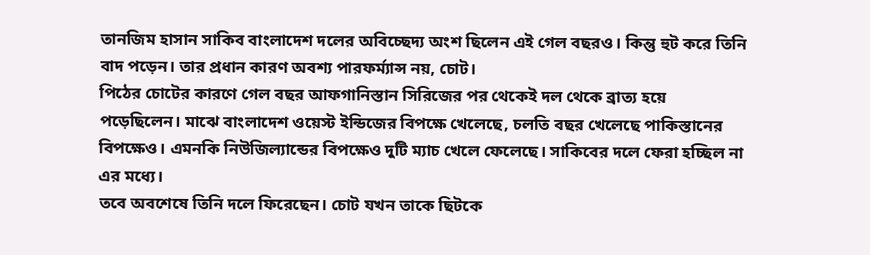তানজিম হাসান সাকিব বাংলাদেশ দলের অবিচ্ছেদ্য অংশ ছিলেন এই গেল বছরও। কিন্তু হুট করে তিনি বাদ পড়েন। তার প্রধান কারণ অবশ্য পারফর্ম্যান্স নয়, চোট।
পিঠের চোটের কারণে গেল বছর আফগানিস্তান সিরিজের পর থেকেই দল থেকে ব্রাত্য হয়ে পড়েছিলেন। মাঝে বাংলাদেশ ওয়েস্ট ইন্ডিজের বিপক্ষে খেলেছে, চলতি বছর খেলেছে পাকিস্তানের বিপক্ষেও। এমনকি নিউজিল্যান্ডের বিপক্ষেও দুটি ম্যাচ খেলে ফেলেছে। সাকিবের দলে ফেরা হচ্ছিল না এর মধ্যে।
তবে অবশেষে তিনি দলে ফিরেছেন। চোট যখন তাকে ছিটকে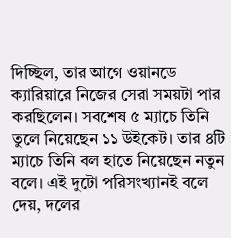দিচ্ছিল, তার আগে ওয়ানডে ক্যারিয়ারে নিজের সেরা সময়টা পার করছিলেন। সবশেষ ৫ ম্যাচে তিনি তুলে নিয়েছেন ১১ উইকেট। তার ৪টি ম্যাচে তিনি বল হাতে নিয়েছেন নতুন বলে। এই দুটো পরিসংখ্যানই বলে দেয়, দলের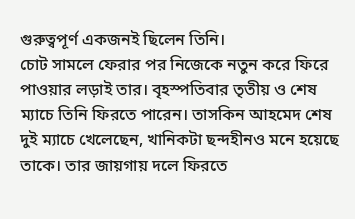গুরুত্বপূর্ণ একজনই ছিলেন তিনি।
চোট সামলে ফেরার পর নিজেকে নতুন করে ফিরে পাওয়ার লড়াই তার। বৃহস্পতিবার তৃতীয় ও শেষ ম্যাচে তিনি ফিরতে পারেন। তাসকিন আহমেদ শেষ দুই ম্যাচে খেলেছেন, খানিকটা ছন্দহীনও মনে হয়েছে তাকে। তার জায়গায় দলে ফিরতে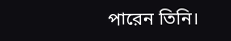পারেন তিনি।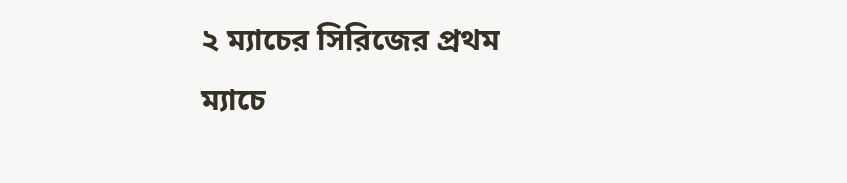২ ম্যাচের সিরিজের প্রথম ম্যাচে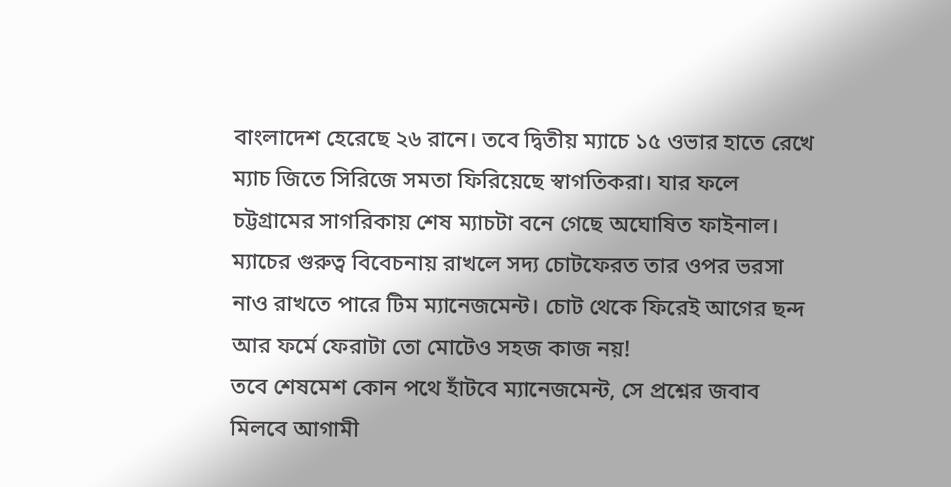বাংলাদেশ হেরেছে ২৬ রানে। তবে দ্বিতীয় ম্যাচে ১৫ ওভার হাতে রেখে ম্যাচ জিতে সিরিজে সমতা ফিরিয়েছে স্বাগতিকরা। যার ফলে চট্টগ্রামের সাগরিকায় শেষ ম্যাচটা বনে গেছে অঘোষিত ফাইনাল।
ম্যাচের গুরুত্ব বিবেচনায় রাখলে সদ্য চোটফেরত তার ওপর ভরসা নাও রাখতে পারে টিম ম্যানেজমেন্ট। চোট থেকে ফিরেই আগের ছন্দ আর ফর্মে ফেরাটা তো মোটেও সহজ কাজ নয়!
তবে শেষমেশ কোন পথে হাঁটবে ম্যানেজমেন্ট, সে প্রশ্নের জবাব মিলবে আগামী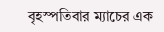বৃহস্পতিবার ম্যাচের এক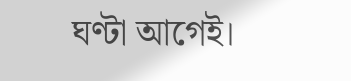ঘণ্টা আগেই।